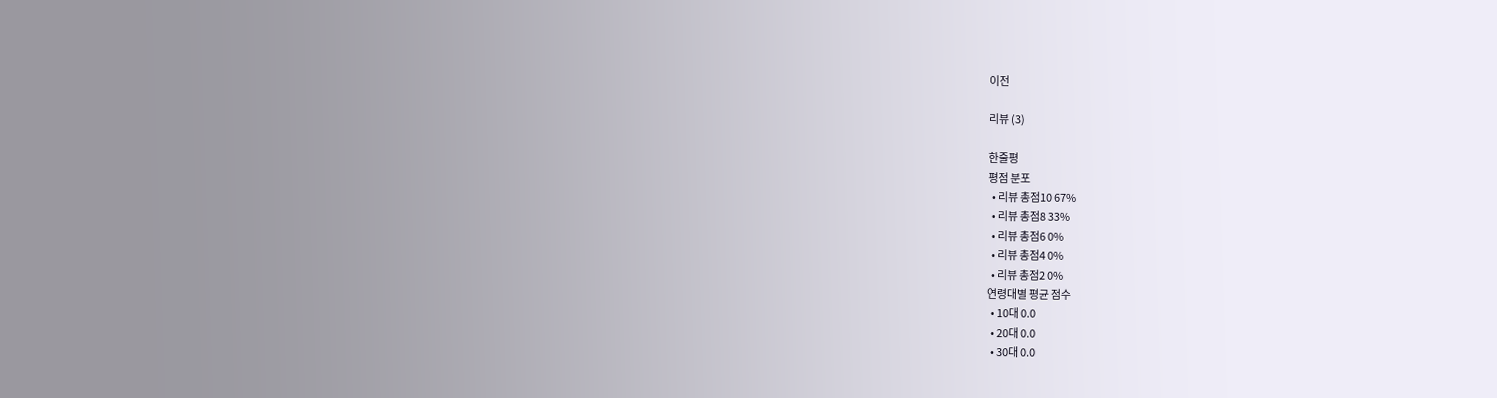이전

리뷰 (3)

한줄평
평점 분포
  • 리뷰 총점10 67%
  • 리뷰 총점8 33%
  • 리뷰 총점6 0%
  • 리뷰 총점4 0%
  • 리뷰 총점2 0%
연령대별 평균 점수
  • 10대 0.0
  • 20대 0.0
  • 30대 0.0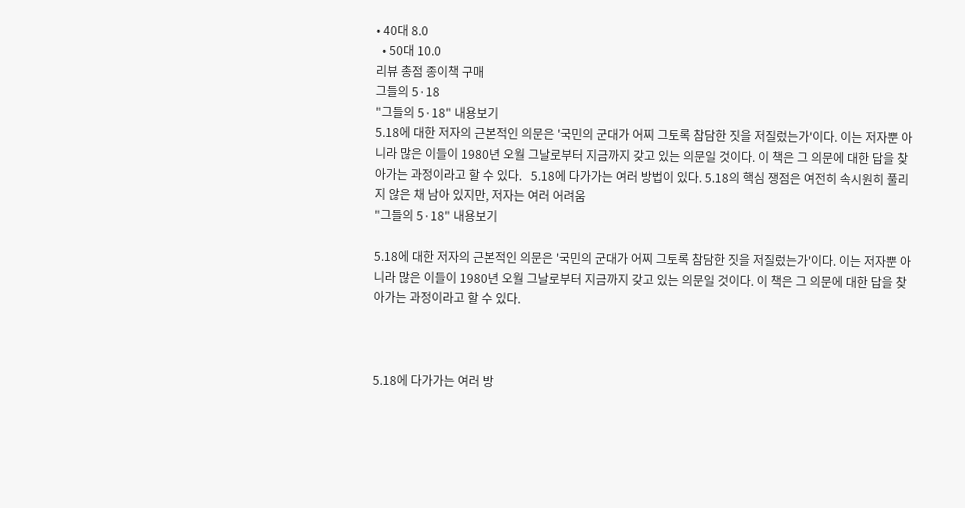• 40대 8.0
  • 50대 10.0
리뷰 총점 종이책 구매
그들의 5·18
"그들의 5·18" 내용보기
5.18에 대한 저자의 근본적인 의문은 '국민의 군대가 어찌 그토록 참담한 짓을 저질렀는가'이다. 이는 저자뿐 아니라 많은 이들이 1980년 오월 그날로부터 지금까지 갖고 있는 의문일 것이다. 이 책은 그 의문에 대한 답을 찾아가는 과정이라고 할 수 있다.   5.18에 다가가는 여러 방법이 있다. 5.18의 핵심 쟁점은 여전히 속시원히 풀리지 않은 채 남아 있지만, 저자는 여러 어려움
"그들의 5·18" 내용보기

5.18에 대한 저자의 근본적인 의문은 '국민의 군대가 어찌 그토록 참담한 짓을 저질렀는가'이다. 이는 저자뿐 아니라 많은 이들이 1980년 오월 그날로부터 지금까지 갖고 있는 의문일 것이다. 이 책은 그 의문에 대한 답을 찾아가는 과정이라고 할 수 있다.



5.18에 다가가는 여러 방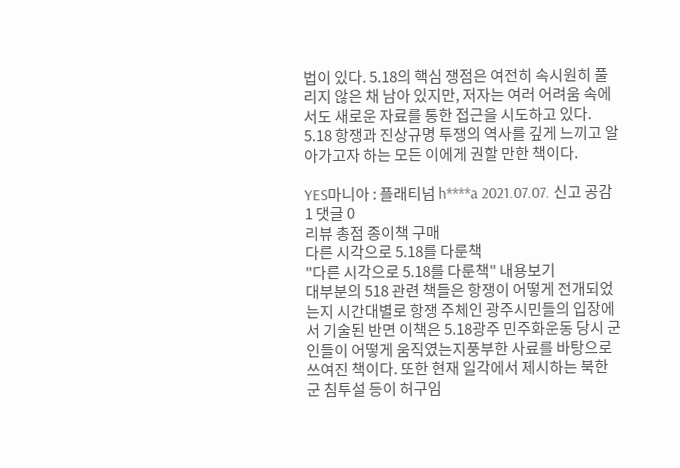법이 있다. 5.18의 핵심 쟁점은 여전히 속시원히 풀리지 않은 채 남아 있지만, 저자는 여러 어려움 속에서도 새로운 자료를 통한 접근을 시도하고 있다. 5.18 항쟁과 진상규명 투쟁의 역사를 깊게 느끼고 알아가고자 하는 모든 이에게 권할 만한 책이다.

YES마니아 : 플래티넘 h****a 2021.07.07. 신고 공감 1 댓글 0
리뷰 총점 종이책 구매
다른 시각으로 5.18를 다룬책
"다른 시각으로 5.18를 다룬책" 내용보기
대부분의 518 관련 책들은 항쟁이 어떻게 전개되었는지 시간대별로 항쟁 주체인 광주시민들의 입장에서 기술된 반면 이책은 5.18광주 민주화운동 당시 군인들이 어떻게 움직였는지풍부한 사료를 바탕으로 쓰여진 책이다. 또한 현재 일각에서 제시하는 북한군 침투설 등이 허구임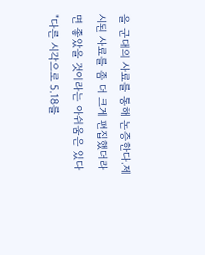을 군대의 사료를 통해 논증한다.제시된 사료를 좀 더 크게 편집했더라면 좋았을 것이라는 아쉬움은 있다
"다른 시각으로 5.18를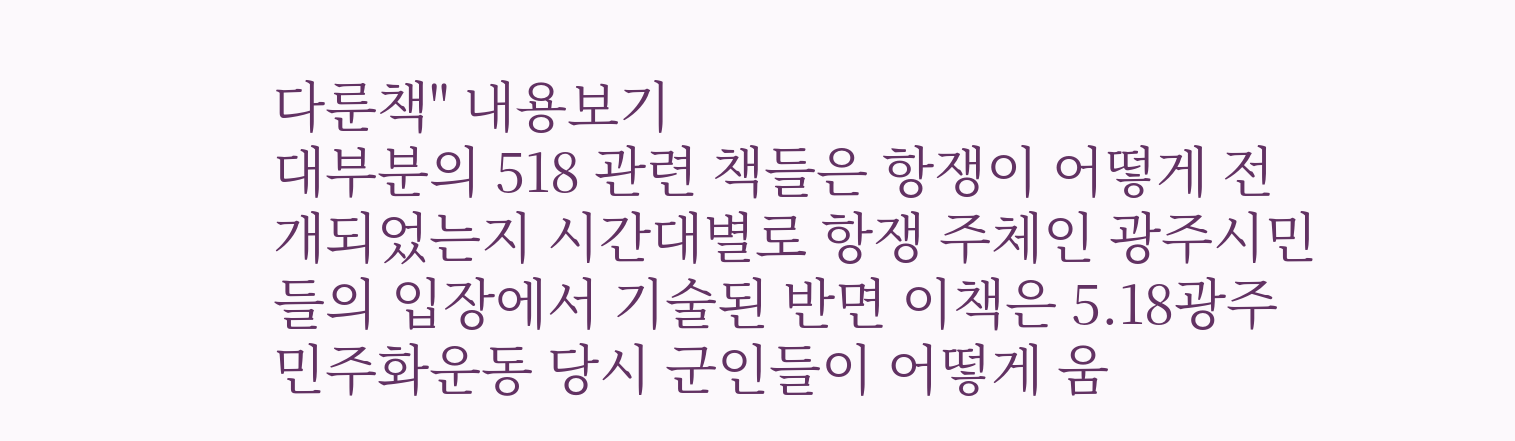다룬책" 내용보기
대부분의 518 관련 책들은 항쟁이 어떻게 전개되었는지 시간대별로 항쟁 주체인 광주시민들의 입장에서 기술된 반면 이책은 5.18광주 민주화운동 당시 군인들이 어떻게 움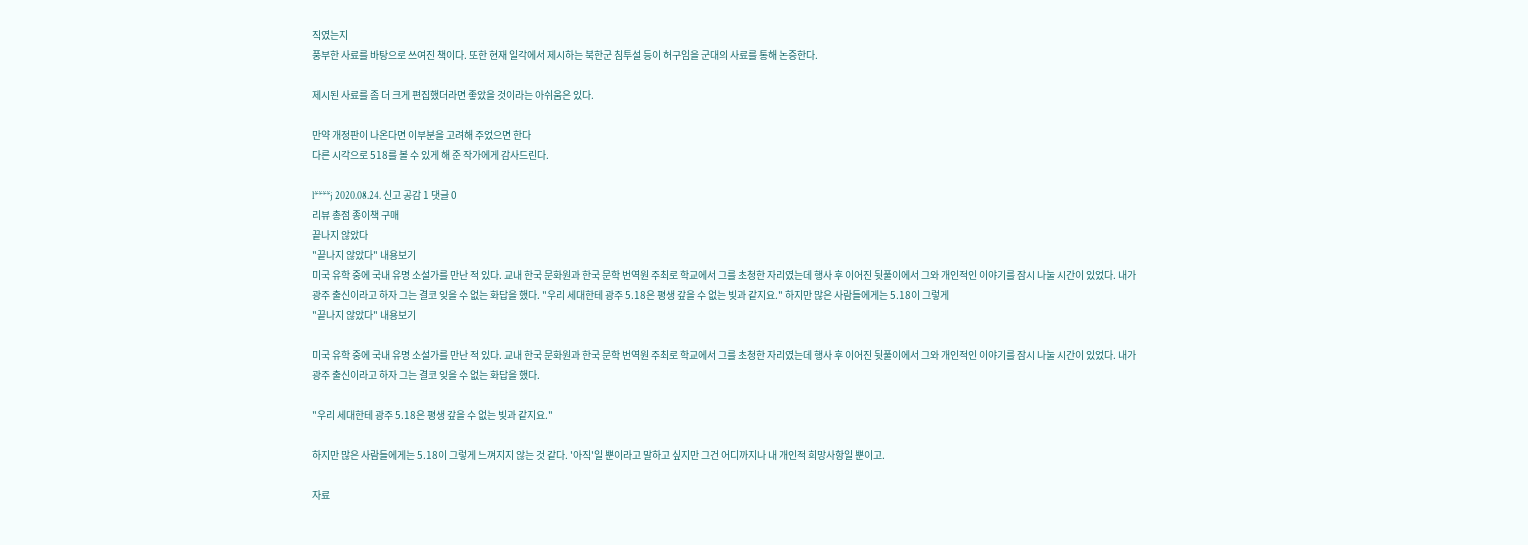직였는지
풍부한 사료를 바탕으로 쓰여진 책이다. 또한 현재 일각에서 제시하는 북한군 침투설 등이 허구임을 군대의 사료를 통해 논증한다.

제시된 사료를 좀 더 크게 편집했더라면 좋았을 것이라는 아쉬움은 있다.

만약 개정판이 나온다면 이부분을 고려해 주었으면 한다
다른 시각으로 518를 볼 수 있게 해 준 작가에게 감사드린다.

l****j 2020.08.24. 신고 공감 1 댓글 0
리뷰 총점 종이책 구매
끝나지 않았다
"끝나지 않았다" 내용보기
미국 유학 중에 국내 유명 소설가를 만난 적 있다. 교내 한국 문화원과 한국 문학 번역원 주최로 학교에서 그를 초청한 자리였는데 행사 후 이어진 뒷풀이에서 그와 개인적인 이야기를 잠시 나눌 시간이 있었다. 내가 광주 출신이라고 하자 그는 결코 잊을 수 없는 화답을 했다. "우리 세대한테 광주 5.18은 평생 갚을 수 없는 빚과 같지요." 하지만 많은 사람들에게는 5.18이 그렇게
"끝나지 않았다" 내용보기

미국 유학 중에 국내 유명 소설가를 만난 적 있다. 교내 한국 문화원과 한국 문학 번역원 주최로 학교에서 그를 초청한 자리였는데 행사 후 이어진 뒷풀이에서 그와 개인적인 이야기를 잠시 나눌 시간이 있었다. 내가 광주 출신이라고 하자 그는 결코 잊을 수 없는 화답을 했다.

"우리 세대한테 광주 5.18은 평생 갚을 수 없는 빚과 같지요."

하지만 많은 사람들에게는 5.18이 그렇게 느껴지지 않는 것 같다. '아직'일 뿐이라고 말하고 싶지만 그건 어디까지나 내 개인적 희망사항일 뿐이고.

자료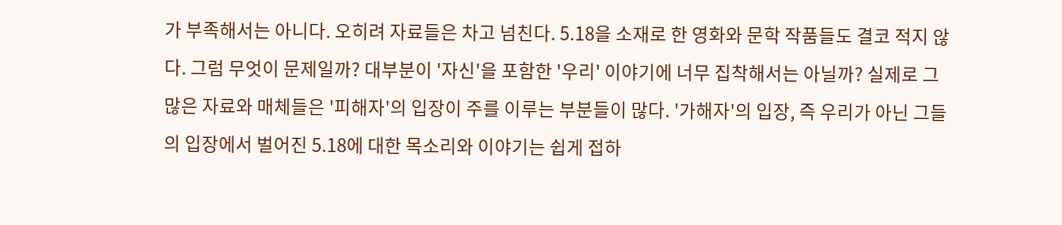가 부족해서는 아니다. 오히려 자료들은 차고 넘친다. 5.18을 소재로 한 영화와 문학 작품들도 결코 적지 않다. 그럼 무엇이 문제일까? 대부분이 '자신'을 포함한 '우리' 이야기에 너무 집착해서는 아닐까? 실제로 그 많은 자료와 매체들은 '피해자'의 입장이 주를 이루는 부분들이 많다. '가해자'의 입장, 즉 우리가 아닌 그들의 입장에서 벌어진 5.18에 대한 목소리와 이야기는 쉽게 접하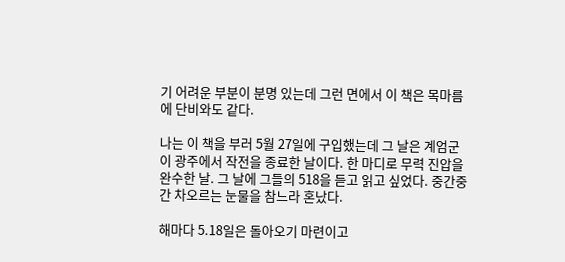기 어려운 부분이 분명 있는데 그런 면에서 이 책은 목마름에 단비와도 같다.

나는 이 책을 부러 5월 27일에 구입했는데 그 날은 계엄군이 광주에서 작전을 종료한 날이다. 한 마디로 무력 진압을 완수한 날. 그 날에 그들의 518을 듣고 읽고 싶었다. 중간중간 차오르는 눈물을 참느라 혼났다.

해마다 5.18일은 돌아오기 마련이고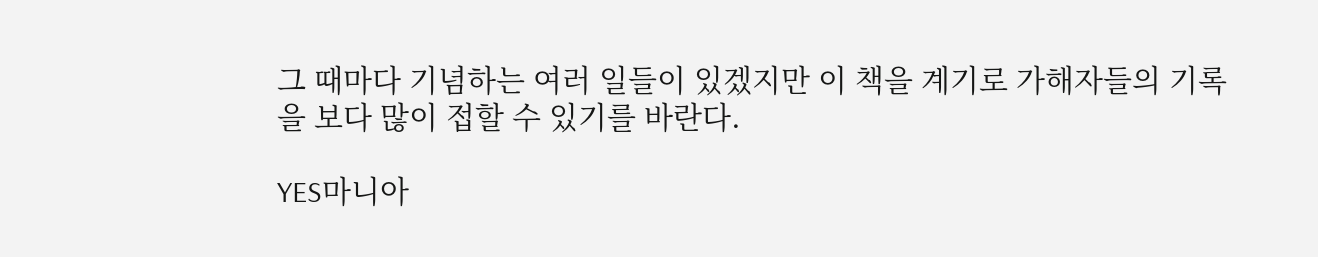그 때마다 기념하는 여러 일들이 있겠지만 이 책을 계기로 가해자들의 기록을 보다 많이 접할 수 있기를 바란다.

YES마니아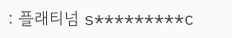: 플래티넘 s*********c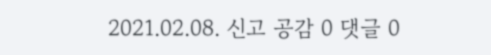2021.02.08. 신고 공감 0 댓글 0